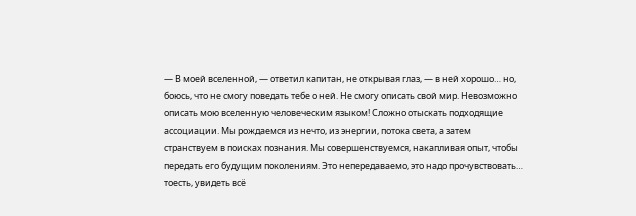— В моей вселенной, — ответил капитан, не открывая глаз, — в ней хорошо… но, боюсь, что не смогу поведать тебе о ней. Не смогу описать свой мир. Невозможно описать мою вселенную человеческим языком! Сложно отыскать подходящие ассоциации. Мы рождаемся из нечто, из энергии, потока света, а затем странствуем в поисках познания. Мы совершенствуемся, накапливая опыт, чтобы передать его будущим поколениям. Это непередаваемо, это надо прочувствовать… тоесть, увидеть всё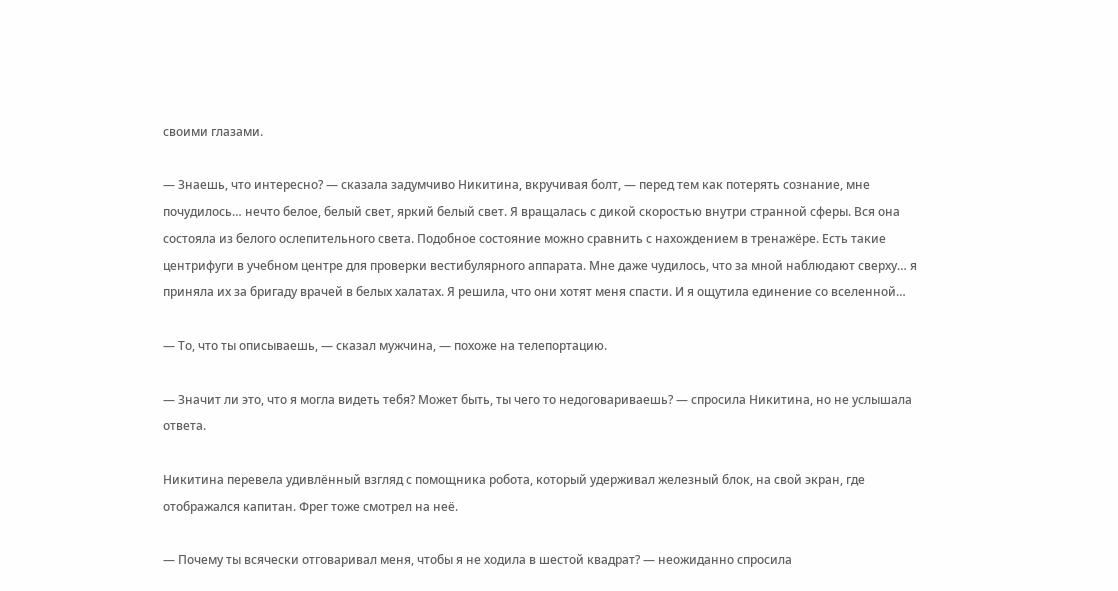своими глазами.

— Знаешь, что интересно? — сказала задумчиво Никитина, вкручивая болт, — перед тем как потерять сознание, мне почудилось… нечто белое, белый свет, яркий белый свет. Я вращалась с дикой скоростью внутри странной сферы. Вся она состояла из белого ослепительного света. Подобное состояние можно сравнить с нахождением в тренажёре. Есть такие центрифуги в учебном центре для проверки вестибулярного аппарата. Мне даже чудилось, что за мной наблюдают сверху… я приняла их за бригаду врачей в белых халатах. Я решила, что они хотят меня спасти. И я ощутила единение со вселенной…

— То, что ты описываешь, — сказал мужчина, — похоже на телепортацию.

— Значит ли это, что я могла видеть тебя? Может быть, ты чего то недоговариваешь? — спросила Никитина, но не услышала ответа.

Никитина перевела удивлённый взгляд с помощника робота, который удерживал железный блок, на свой экран, где отображался капитан. Фрег тоже смотрел на неё.

— Почему ты всячески отговаривал меня, чтобы я не ходила в шестой квадрат? — неожиданно спросила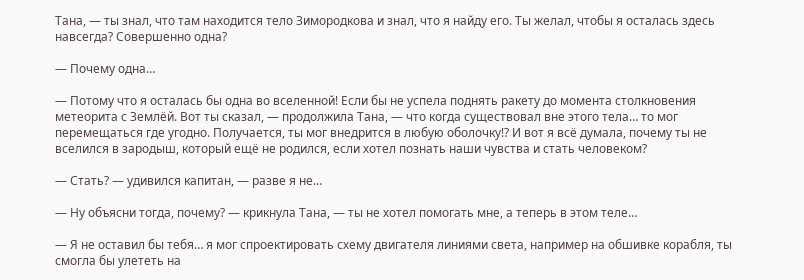Тана, — ты знал, что там находится тело Зимородкова и знал, что я найду его. Ты желал, чтобы я осталась здесь навсегда? Совершенно одна?

— Почему одна…

— Потому что я осталась бы одна во вселенной! Если бы не успела поднять ракету до момента столкновения метеорита с Землёй. Вот ты сказал, — продолжила Тана, — что когда существовал вне этого тела… то мог перемещаться где угодно. Получается, ты мог внедрится в любую оболочку!? И вот я всё думала, почему ты не вселился в зародыш, который ещё не родился, если хотел познать наши чувства и стать человеком?

— Стать? — удивился капитан, — разве я не…

— Ну объясни тогда, почему? — крикнула Тана, — ты не хотел помогать мне, а теперь в этом теле…

— Я не оставил бы тебя… я мог спроектировать схему двигателя линиями света, например на обшивке корабля, ты смогла бы улететь на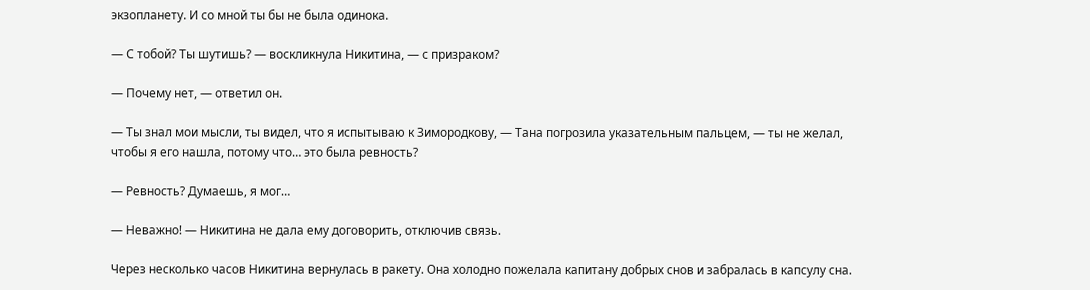экзопланету. И со мной ты бы не была одинока.

— С тобой? Ты шутишь? — воскликнула Никитина, — с призраком?

— Почему нет, — ответил он.

— Ты знал мои мысли, ты видел, что я испытываю к Зимородкову, — Тана погрозила указательным пальцем, — ты не желал, чтобы я его нашла, потому что… это была ревность?

— Ревность? Думаешь, я мог…

— Неважно! — Никитина не дала ему договорить, отключив связь.

Через несколько часов Никитина вернулась в ракету. Она холодно пожелала капитану добрых снов и забралась в капсулу сна.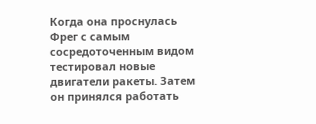Когда она проснулась Фрег с самым сосредоточенным видом тестировал новые двигатели ракеты. Затем он принялся работать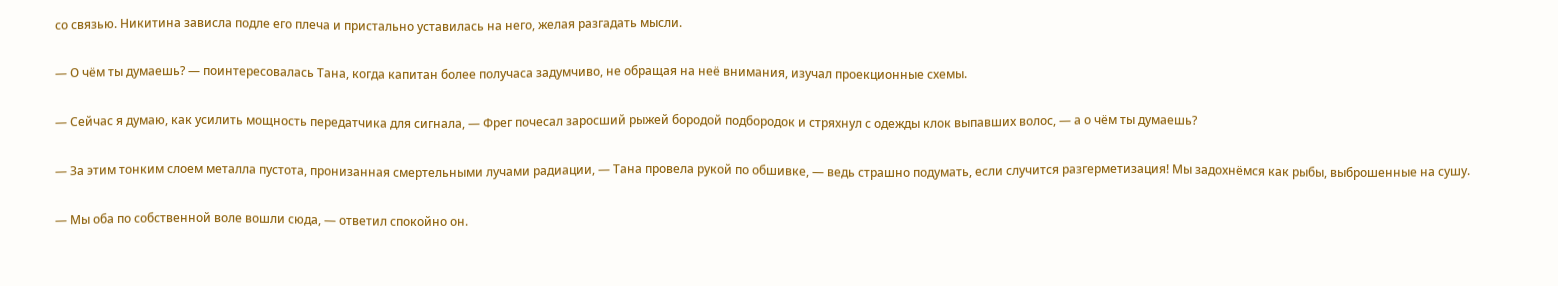со связью. Никитина зависла подле его плеча и пристально уставилась на него, желая разгадать мысли.

— О чём ты думаешь? — поинтересовалась Тана, когда капитан более получаса задумчиво, не обращая на неё внимания, изучал проекционные схемы.

— Сейчас я думаю, как усилить мощность передатчика для сигнала, — Фрег почесал заросший рыжей бородой подбородок и стряхнул с одежды клок выпавших волос, — а о чём ты думаешь?

— За этим тонким слоем металла пустота, пронизанная смертельными лучами радиации, — Тана провела рукой по обшивке, — ведь страшно подумать, если случится разгерметизация! Мы задохнёмся как рыбы, выброшенные на сушу.

— Мы оба по собственной воле вошли сюда, — ответил спокойно он.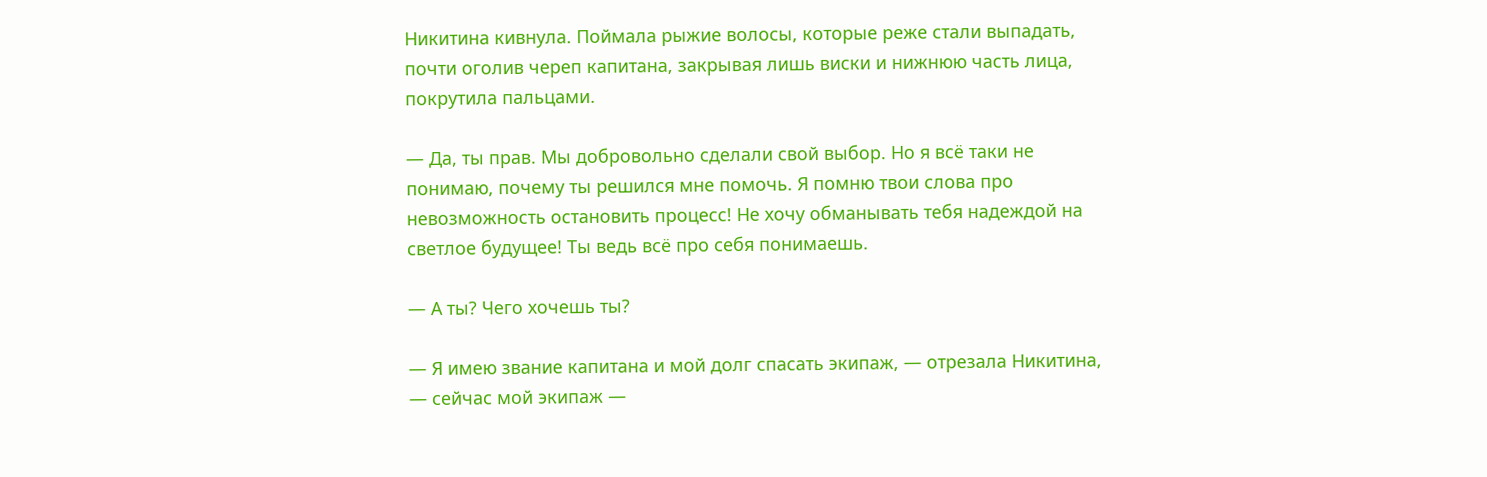Никитина кивнула. Поймала рыжие волосы, которые реже стали выпадать, почти оголив череп капитана, закрывая лишь виски и нижнюю часть лица, покрутила пальцами.

— Да, ты прав. Мы добровольно сделали свой выбор. Но я всё таки не понимаю, почему ты решился мне помочь. Я помню твои слова про невозможность остановить процесс! Не хочу обманывать тебя надеждой на светлое будущее! Ты ведь всё про себя понимаешь.

— А ты? Чего хочешь ты?

— Я имею звание капитана и мой долг спасать экипаж, — отрезала Никитина, — сейчас мой экипаж —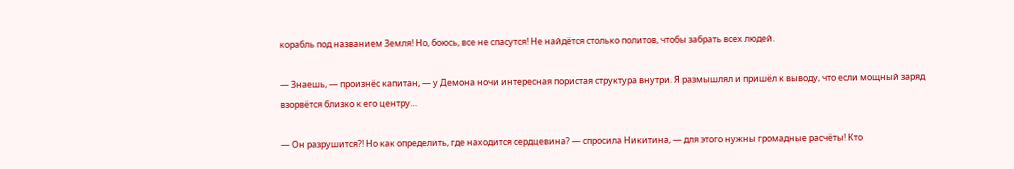корабль под названием Земля! Но, боюсь, все не спасутся! Не найдётся столько политов, чтобы забрать всех людей.

— Знаешь, — произнёс капитан, — у Демона ночи интересная пористая структура внутри. Я размышлял и пришёл к выводу, что если мощный заряд взорвётся близко к его центру…

— Он разрушится?! Но как определить, где находится сердцевина? — спросила Никитина, — для этого нужны громадные расчёты! Кто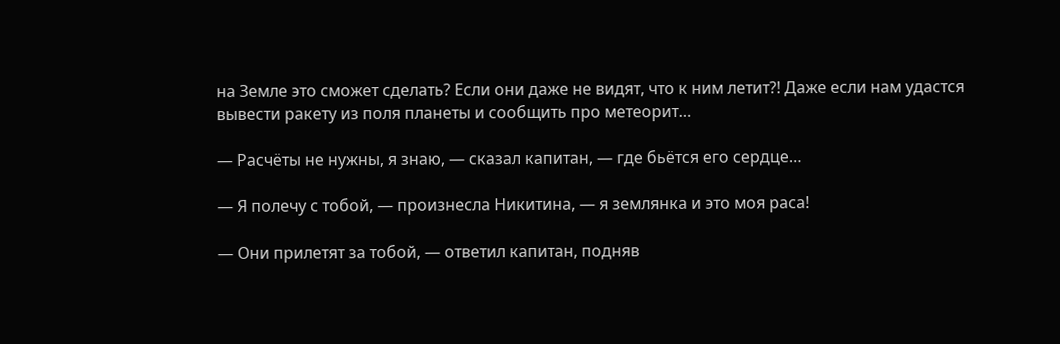на Земле это сможет сделать? Если они даже не видят, что к ним летит?! Даже если нам удастся вывести ракету из поля планеты и сообщить про метеорит…

— Расчёты не нужны, я знаю, — сказал капитан, — где бьётся его сердце…

— Я полечу с тобой, — произнесла Никитина, — я землянка и это моя раса!

— Они прилетят за тобой, — ответил капитан, подняв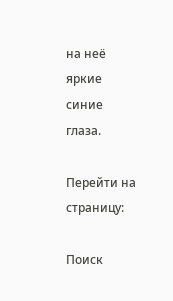на неё яркие синие глаза.

Перейти на страницу:

Поиск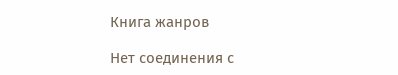Книга жанров

Нет соединения с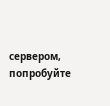сервером, попробуйте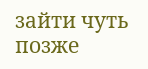зайти чуть позже